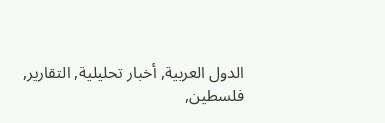الدول العربية, أخبار تحليلية, التقارير, فلسطين,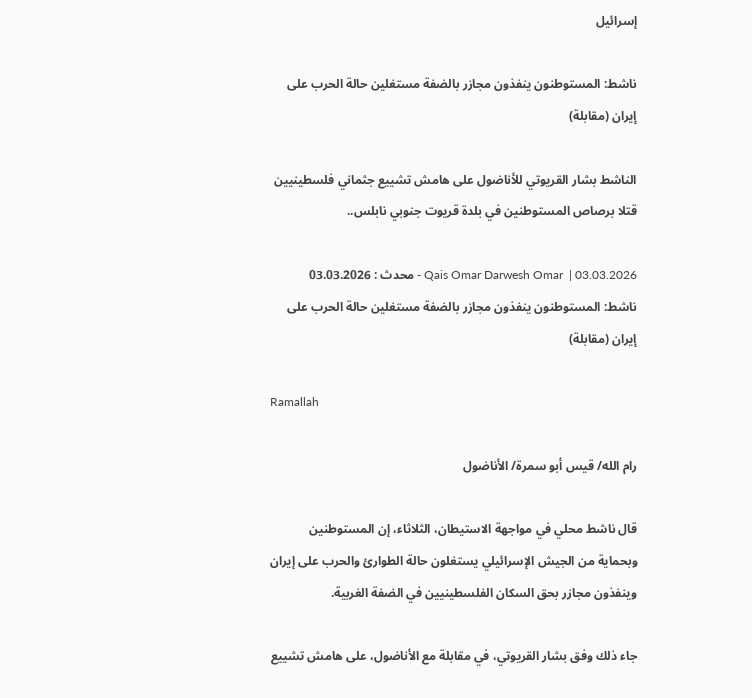إسرائيل

ناشط: المستوطنون ينفذون مجازر بالضفة مستغلين حالة الحرب على إيران (مقابلة)

الناشط بشار القريوتي للأناضول على هامش تشييع جثماني فلسطينيين قتلا برصاص المستوطنين في بلدة قريوت جنوبي نابلس..

Qais Omar Darwesh Omar  | 03.03.2026 - محدث : 03.03.2026
ناشط: المستوطنون ينفذون مجازر بالضفة مستغلين حالة الحرب على إيران (مقابلة)

Ramallah

رام الله/ قيس أبو سمرة/ الأناضول

قال ناشط محلي في مواجهة الاستيطان، الثلاثاء، إن المستوطنين وبحماية من الجيش الإسرائيلي يستغلون حالة الطوارئ والحرب على إيران وينفذون مجازر بحق السكان الفلسطينيين في الضفة الغربية.

جاء ذلك وفق بشار القريوتي، في مقابلة مع الأناضول، على هامش تشييع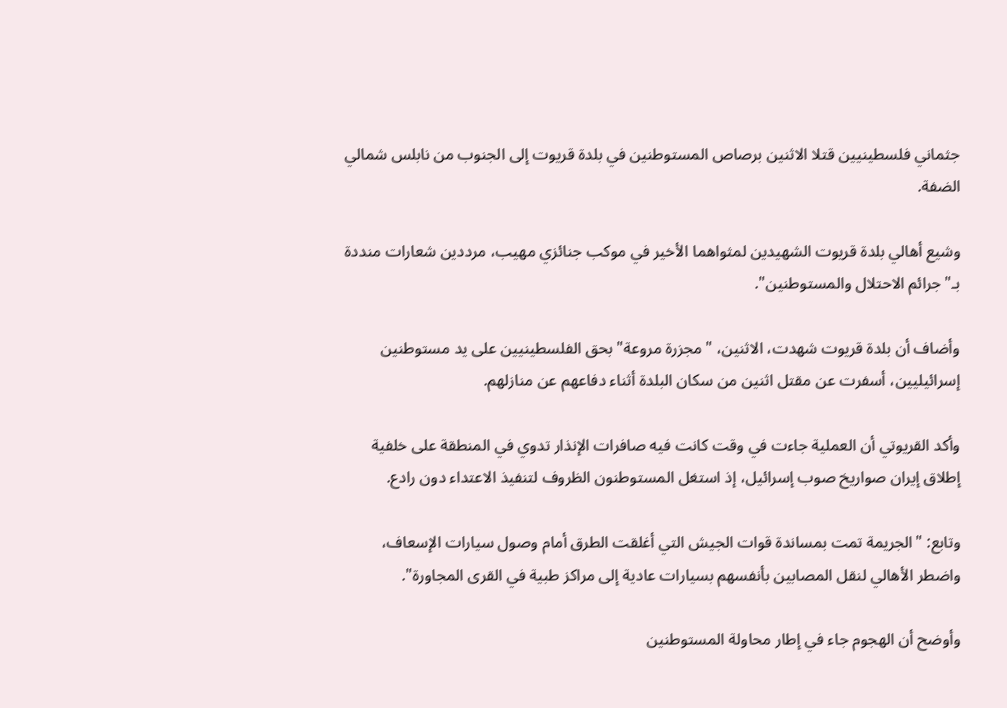جثماني فلسطينيين قتلا الاثنين برصاص المستوطنين في بلدة قريوت إلى الجنوب من نابلس شمالي الضفة.

وشيع أهالي بلدة قريوت الشهيدين لمثواهما الأخير في موكب جنائزي مهيب، مرددين شعارات منددة بـ"جرائم الاحتلال والمستوطنين".

وأضاف أن بلدة قريوت شهدت، الاثنين، "مجزرة مروعة" بحق الفلسطينيين على يد مستوطنين إسرائيليين، أسفرت عن مقتل اثنين من سكان البلدة أثناء دفاعهم عن منازلهم.

وأكد القريوتي أن العملية جاءت في وقت كانت فيه صافرات الإنذار تدوي في المنطقة على خلفية إطلاق إيران صواريخ صوب إسرائيل، إذ استغل المستوطنون الظروف لتنفيذ الاعتداء دون رادع.

وتابع: "الجريمة تمت بمساندة قوات الجيش التي أغلقت الطرق أمام وصول سيارات الإسعاف، واضطر الأهالي لنقل المصابين بأنفسهم بسيارات عادية إلى مراكز طبية في القرى المجاورة".

وأوضح أن الهجوم جاء في إطار محاولة المستوطنين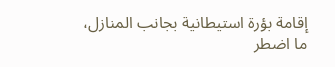إقامة بؤرة استيطانية بجانب المنازل، ما اضطر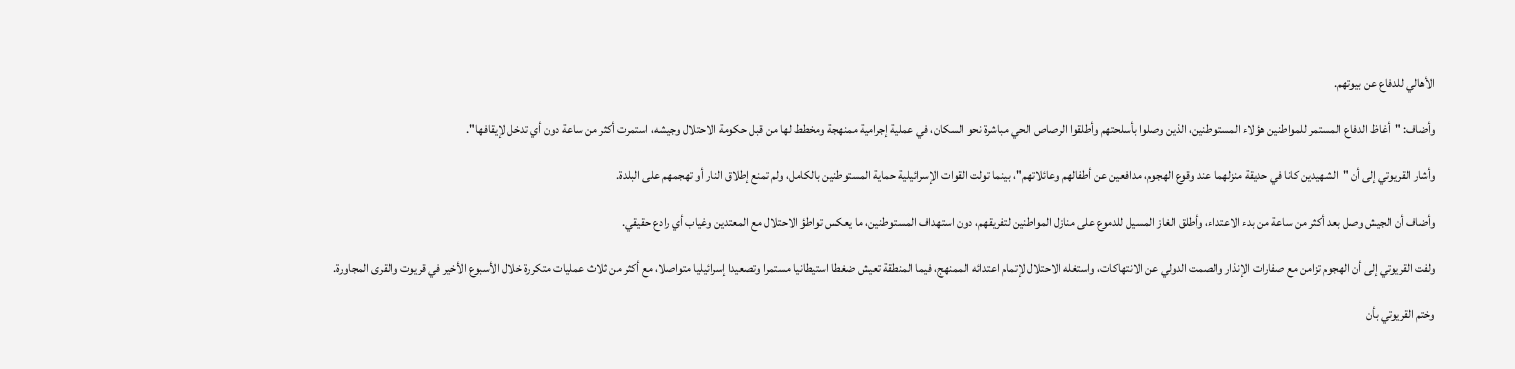الأهالي للدفاع عن بيوتهم.

وأضاف: "أغاظ الدفاع المستمر للمواطنين هؤلاء المستوطنين، الذين وصلوا بأسلحتهم وأطلقوا الرصاص الحي مباشرة نحو السكان، في عملية إجرامية ممنهجة ومخطط لها من قبل حكومة الاحتلال وجيشه، استمرت أكثر من ساعة دون أي تدخل لإيقافها".

وأشار القريوتي إلى أن "الشهيدين كانا في حديقة منزلهما عند وقوع الهجوم، مدافعين عن أطفالهم وعائلاتهم"، بينما تولت القوات الإسرائيلية حماية المستوطنين بالكامل، ولم تمنع إطلاق النار أو تهجمهم على البلدة.

وأضاف أن الجيش وصل بعد أكثر من ساعة من بدء الاعتداء، وأطلق الغاز المسيل للدموع على منازل المواطنين لتفريقهم، دون استهداف المستوطنين، ما يعكس تواطؤ الاحتلال مع المعتدين وغياب أي رادع حقيقي.

ولفت القريوتي إلى أن الهجوم تزامن مع صفارات الإنذار والصمت الدولي عن الانتهاكات، واستغله الاحتلال لإتمام اعتدائه الممنهج، فيما المنطقة تعيش ضغطا استيطانيا مستمرا وتصعيدا إسرائيليا متواصلا، مع أكثر من ثلاث عمليات متكررة خلال الأسبوع الأخير في قريوت والقرى المجاورة.

وختم القريوتي بأن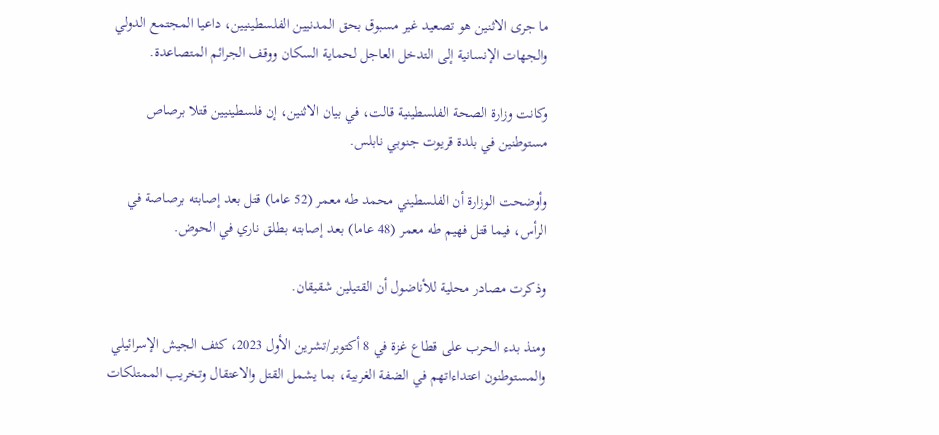ما جرى الاثنين هو تصعيد غير مسبوق بحق المدنيين الفلسطينيين، داعيا المجتمع الدولي والجهات الإنسانية إلى التدخل العاجل لحماية السكان ووقف الجرائم المتصاعدة.

وكانت وزارة الصحة الفلسطينية قالت، في بيان الاثنين، إن فلسطينيين قتلا برصاص مستوطنين في بلدة قريوت جنوبي نابلس.

وأوضحت الوزارة أن الفلسطيني محمد طه معمر (52 عاما) قتل بعد إصابته برصاصة في الرأس، فيما قتل فهيم طه معمر (48 عاما) بعد إصابته بطلق ناري في الحوض.

وذكرت مصادر محلية للأناضول أن القتيلين شقيقان.

ومنذ بدء الحرب على قطاع غزة في 8 أكتوبر/تشرين الأول 2023، كثف الجيش الإسرائيلي والمستوطنون اعتداءاتهم في الضفة الغربية، بما يشمل القتل والاعتقال وتخريب الممتلكات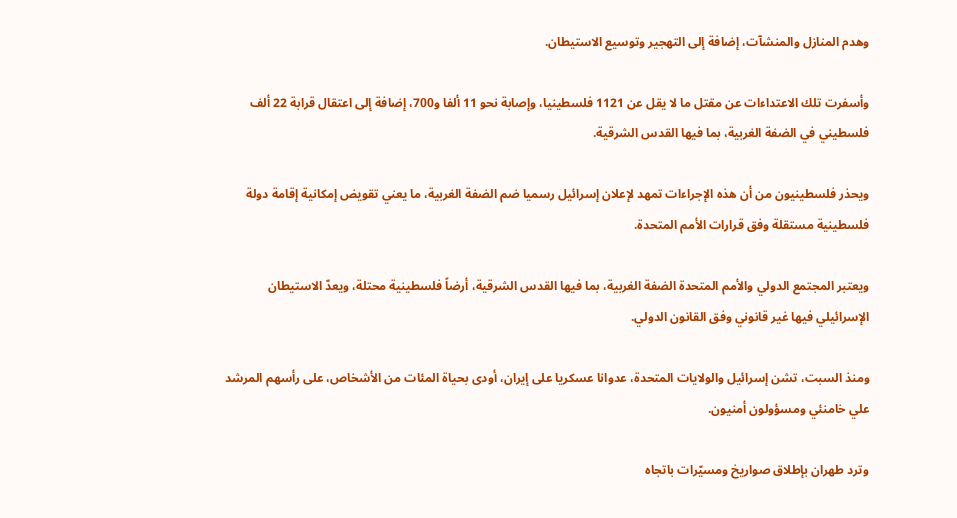وهدم المنازل والمنشآت، إضافة إلى التهجير وتوسيع الاستيطان.

وأسفرت تلك الاعتداءات عن مقتل ما لا يقل عن 1121 فلسطينيا، وإصابة نحو 11 ألفا و700، إضافة إلى اعتقال قرابة 22 ألف فلسطيني في الضفة الغربية، بما فيها القدس الشرقية.

ويحذر فلسطينيون من أن هذه الإجراءات تمهد لإعلان إسرائيل رسميا ضم الضفة الغربية، ما يعني تقويض إمكانية إقامة دولة فلسطينية مستقلة وفق قرارات الأمم المتحدة.

ويعتبر المجتمع الدولي والأمم المتحدة الضفة الغربية، بما فيها القدس الشرقية، أرضاً فلسطينية محتلة، ويعدّ الاستيطان الإسرائيلي فيها غير قانوني وفق القانون الدولي.

ومنذ السبت، تشن إسرائيل والولايات المتحدة، عدوانا عسكريا على إيران، أودى بحياة المئات من الأشخاص، على رأسهم المرشد علي خامنئي ومسؤولون أمنيون.

وترد طهران بإطلاق صواريخ ومسيّرات باتجاه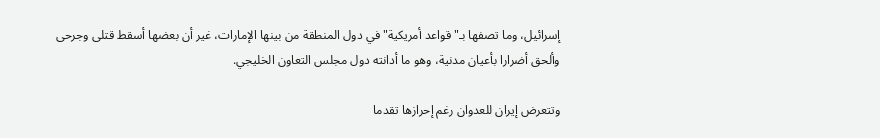إسرائيل، وما تصفها بـ"قواعد أمريكية" في دول المنطقة من بينها الإمارات، غير أن بعضها أسقط قتلى وجرحى وألحق أضرارا بأعيان مدنية، وهو ما أدانته دول مجلس التعاون الخليجي.

وتتعرض إيران للعدوان رغم إحرازها تقدما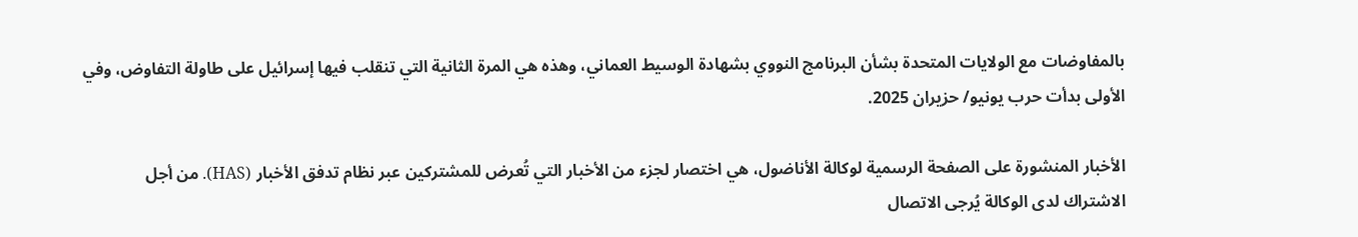بالمفاوضات مع الولايات المتحدة بشأن البرنامج النووي بشهادة الوسيط العماني، وهذه هي المرة الثانية التي تنقلب فيها إسرائيل على طاولة التفاوض، وفي الأولى بدأت حرب يونيو/ حزيران 2025.

الأخبار المنشورة على الصفحة الرسمية لوكالة الأناضول، هي اختصار لجزء من الأخبار التي تُعرض للمشتركين عبر نظام تدفق الأخبار (HAS). من أجل الاشتراك لدى الوكالة يُرجى الاتصال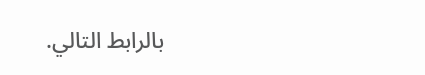بالرابط التالي.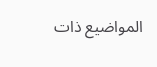المواضيع ذات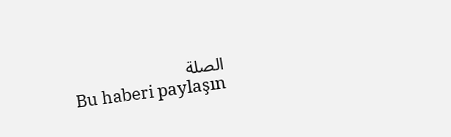الصلة
Bu haberi paylaşın